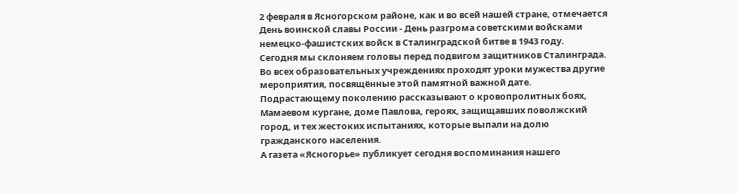2 февраля в Ясногорском районе, как и во всей нашей стране, отмечается День воинской славы России - День разгрома советскими войсками немецко-фашистских войск в Сталинградской битве в 1943 году.
Сегодня мы склоняем головы перед подвигом защитников Сталинграда. Во всех образовательных учреждениях проходят уроки мужества другие мероприятия, посвящённые этой памятной важной дате. Подрастающему поколению рассказывают о кровопролитных боях, Мамаевом кургане, доме Павлова, героях, защищавших поволжский город, и тех жестоких испытаниях, которые выпали на долю гражданского населения.
А газета «Ясногорье» публикует сегодня воспоминания нашего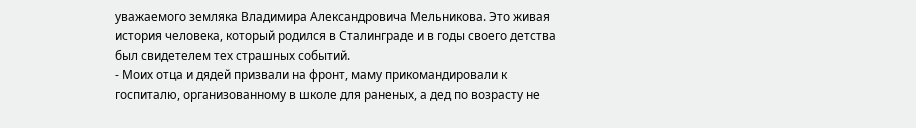уважаемого земляка Владимира Александровича Мельникова. Это живая история человека, который родился в Сталинграде и в годы своего детства был свидетелем тех страшных событий.
- Моих отца и дядей призвали на фронт, маму прикомандировали к госпиталю, организованному в школе для раненых, а дед по возрасту не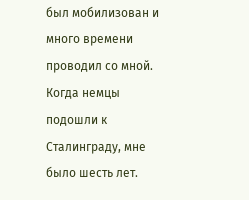был мобилизован и много времени проводил со мной.
Когда немцы подошли к Сталинграду, мне было шесть лет.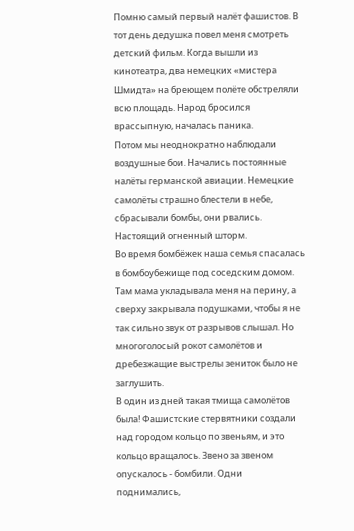Помню самый первый налёт фашистов. В тот день дедушка повел меня смотреть детский фильм. Когда вышли из кинотеатра, два немецких «мистера Шмидта» на бреющем полёте обстреляли всю площадь. Народ бросился врассыпную, началась паника.
Потом мы неоднократно наблюдали воздушные бои. Начались постоянные налёты германской авиации. Немецкие самолёты страшно блестели в небе, сбрасывали бомбы, они рвались. Настоящий огненный шторм.
Во время бомбёжек наша семья спасалась в бомбоубежище под соседским домом. Там мама укладывала меня на перину, а сверху закрывала подушками, чтобы я не так сильно звук от разрывов слышал. Но многоголосый рокот самолётов и дребезжащие выстрелы зениток было не заглушить.
В один из дней такая тмища самолётов была! Фашистские стервятники создали над городом кольцо по звеньям, и это кольцо вращалось. Звено за звеном опускалось - бомбили. Одни поднимались,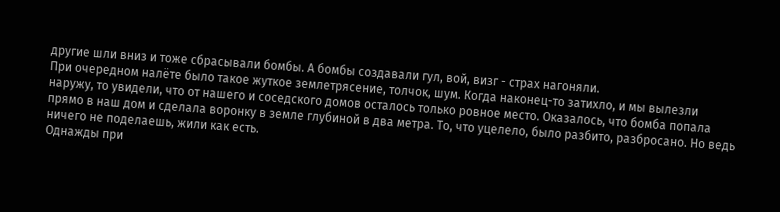другие шли вниз и тоже сбрасывали бомбы. А бомбы создавали гул, вой, визг - страх нагоняли.
При очередном налёте было такое жуткое землетрясение, толчок, шум. Когда наконец-то затихло, и мы вылезли наружу, то увидели, что от нашего и соседского домов осталось только ровное место. Оказалось, что бомба попала прямо в наш дом и сделала воронку в земле глубиной в два метра. То, что уцелело, было разбито, разбросано. Но ведь ничего не поделаешь, жили как есть.
Однажды при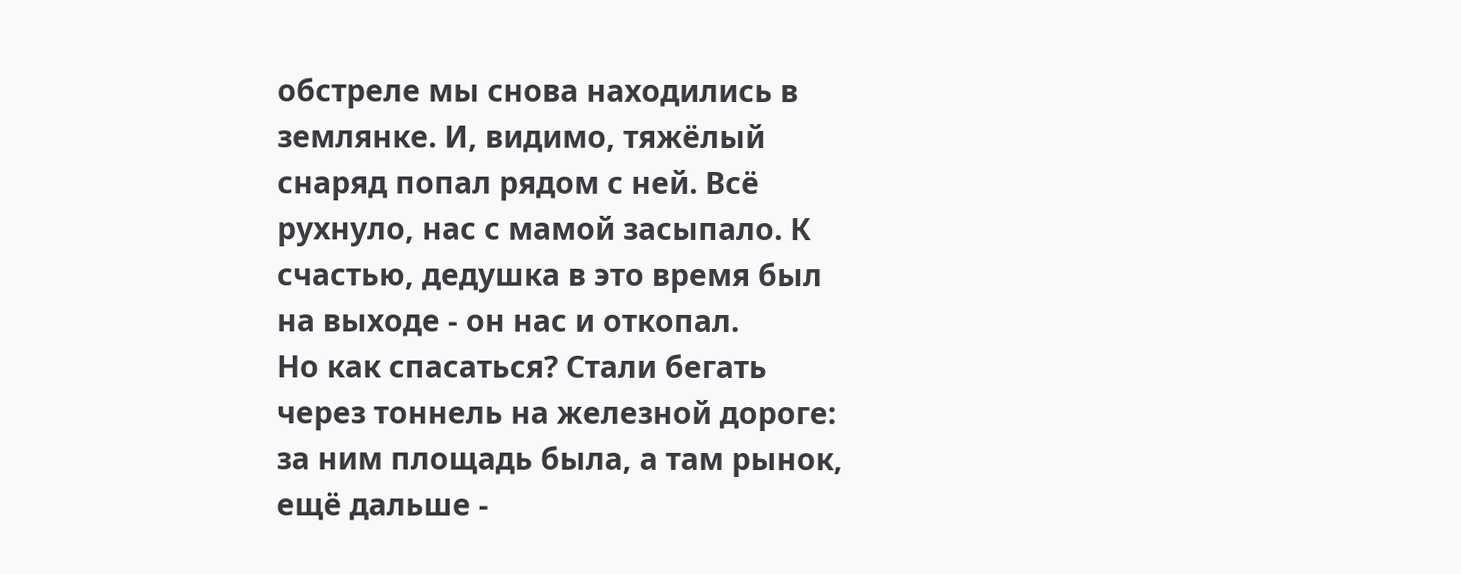обстреле мы снова находились в землянке. И, видимо, тяжёлый снаряд попал рядом с ней. Всё рухнуло, нас с мамой засыпало. К счастью, дедушка в это время был на выходе - он нас и откопал.
Но как спасаться? Стали бегать через тоннель на железной дороге: за ним площадь была, а там рынок, ещё дальше -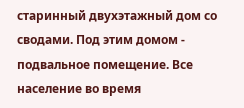старинный двухэтажный дом со сводами. Под этим домом - подвальное помещение. Все население во время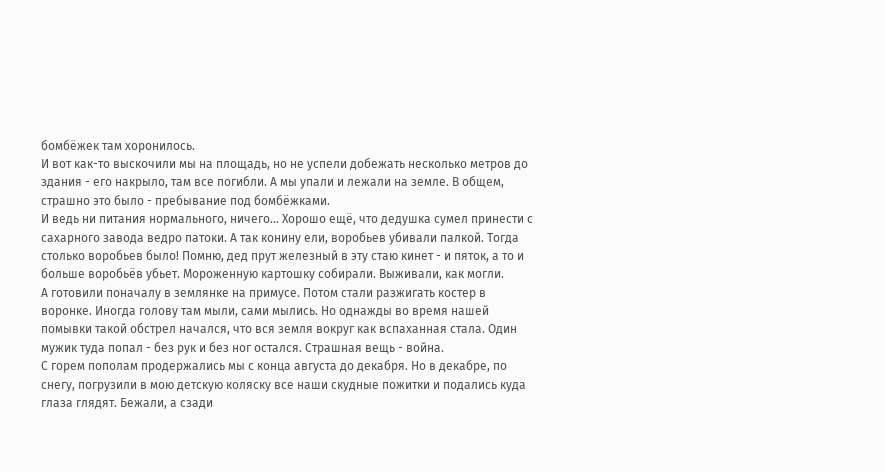бомбёжек там хоронилось.
И вот как-то выскочили мы на площадь, но не успели добежать несколько метров до здания - его накрыло, там все погибли. А мы упали и лежали на земле. В общем, страшно это было - пребывание под бомбёжками.
И ведь ни питания нормального, ничего… Хорошо ещё, что дедушка сумел принести с сахарного завода ведро патоки. А так конину ели, воробьев убивали палкой. Тогда столько воробьев было! Помню, дед прут железный в эту стаю кинет - и пяток, а то и больше воробьёв убьет. Мороженную картошку собирали. Выживали, как могли.
А готовили поначалу в землянке на примусе. Потом стали разжигать костер в воронке. Иногда голову там мыли, сами мылись. Но однажды во время нашей помывки такой обстрел начался, что вся земля вокруг как вспаханная стала. Один мужик туда попал - без рук и без ног остался. Страшная вещь - война.
С горем пополам продержались мы с конца августа до декабря. Но в декабре, по снегу, погрузили в мою детскую коляску все наши скудные пожитки и подались куда глаза глядят. Бежали, а сзади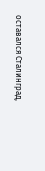оставался Сталинград,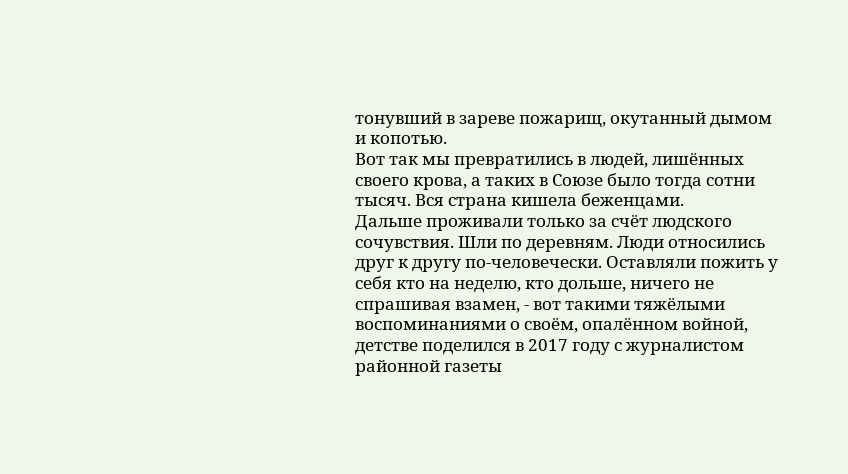тонувший в зареве пожарищ, окутанный дымом и копотью.
Вот так мы превратились в людей, лишённых своего крова, а таких в Союзе было тогда сотни тысяч. Вся страна кишела беженцами.
Дальше проживали только за счёт людского сочувствия. Шли по деревням. Люди относились друг к другу по-человечески. Оставляли пожить у себя кто на неделю, кто дольше, ничего не спрашивая взамен, - вот такими тяжёлыми воспоминаниями о своём, опалённом войной, детстве поделился в 2017 году с журналистом районной газеты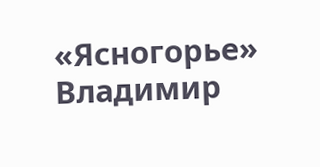«Ясногорье» Владимир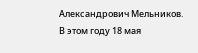Александрович Мельников.
В этом году 18 мая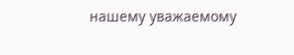нашему уважаемому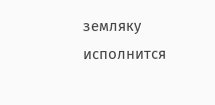земляку исполнится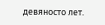девяносто лет.